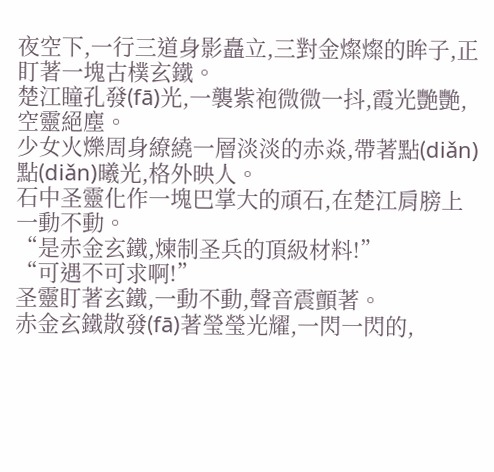夜空下,一行三道身影矗立,三對金燦燦的眸子,正盯著一塊古樸玄鐵。
楚江瞳孔發(fā)光,一襲紫袍微微一抖,霞光艷艷,空靈絕塵。
少女火爍周身繚繞一層淡淡的赤焱,帶著點(diǎn)點(diǎn)曦光,格外映人。
石中圣靈化作一塊巴掌大的頑石,在楚江肩膀上一動不動。
“是赤金玄鐵,煉制圣兵的頂級材料!”
“可遇不可求啊!”
圣靈盯著玄鐵,一動不動,聲音震顫著。
赤金玄鐵散發(fā)著瑩瑩光耀,一閃一閃的,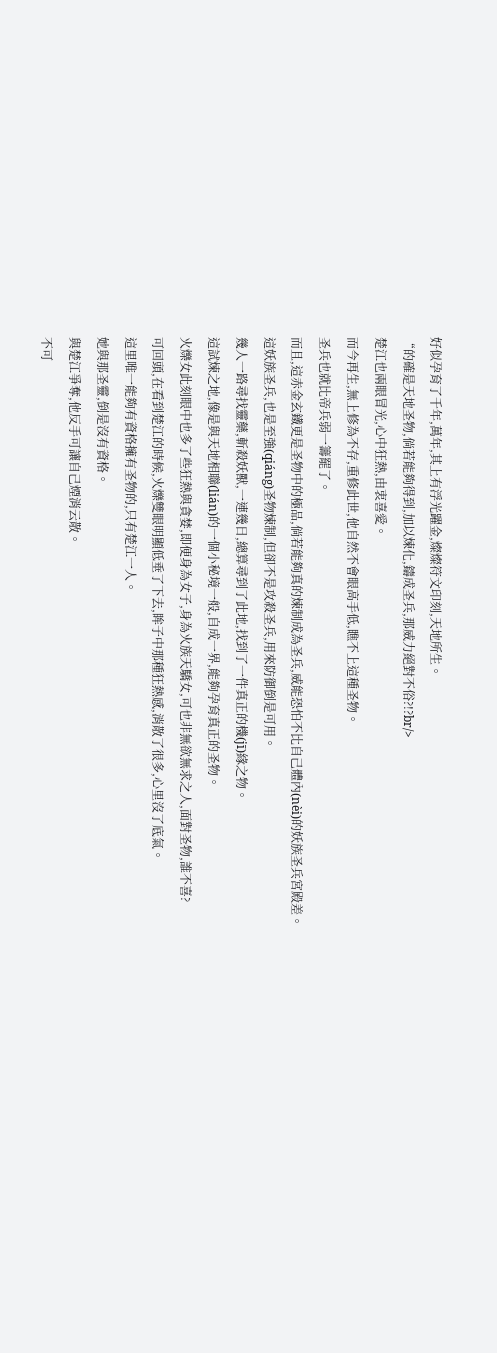好似孕育了千年,萬年,其上有浮光躍金,燦燦符文印刻,天地所生。
“的確是天地圣物,倘若能夠得到,加以煉化,鑄成圣兵,那威力絕對不俗?!?br/>
楚江也兩眼冒光,心中狂熱,由衷喜愛。
而今再生,無上修為不存,重修此世,他自然不會眼高手低,瞧不上這種圣物。
圣兵也就比帝兵弱一籌罷了。
而且,這赤金玄鐵更是圣物中的極品,倘若能夠真的煉制成為圣兵,威能恐怕不比自己體內(nèi)的妖族圣兵宮殿差。
這妖族圣兵,也是至強(qiáng)圣物煉制,但卻不是攻殺圣兵,用來防御倒是可用。
幾人一路尋找靈藥,斬殺妖獸,一連幾日,總算尋到了此地,找到了一件真正的機(jī)緣之物。
這試煉之地,像是與天地相聯(lián)的一個小秘境一般,自成一界,能夠孕育真正的圣物。
火爍女此刻眼中也多了些狂熱與貪婪,即便身為女子,身為火族天驕女,可也非無欲無求之人,面對圣物,誰不喜?
可回頭,在看到楚江的時候,火爍雙眼明顯低垂了下去,眸子中那種狂熱感,消散了很多,心里沒了底氣。
這里唯一能夠有資格擁有圣物的,只有楚江一人。
她與那圣靈,倒是沒有資格。
與楚江爭奪,他反手可讓自己煙消云散。
不可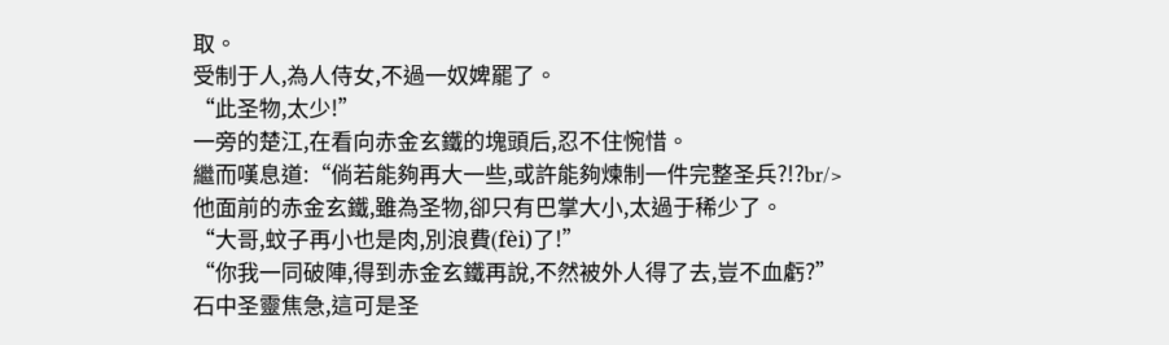取。
受制于人,為人侍女,不過一奴婢罷了。
“此圣物,太少!”
一旁的楚江,在看向赤金玄鐵的塊頭后,忍不住惋惜。
繼而嘆息道:“倘若能夠再大一些,或許能夠煉制一件完整圣兵?!?br/>
他面前的赤金玄鐵,雖為圣物,卻只有巴掌大小,太過于稀少了。
“大哥,蚊子再小也是肉,別浪費(fèi)了!”
“你我一同破陣,得到赤金玄鐵再說,不然被外人得了去,豈不血虧?”
石中圣靈焦急,這可是圣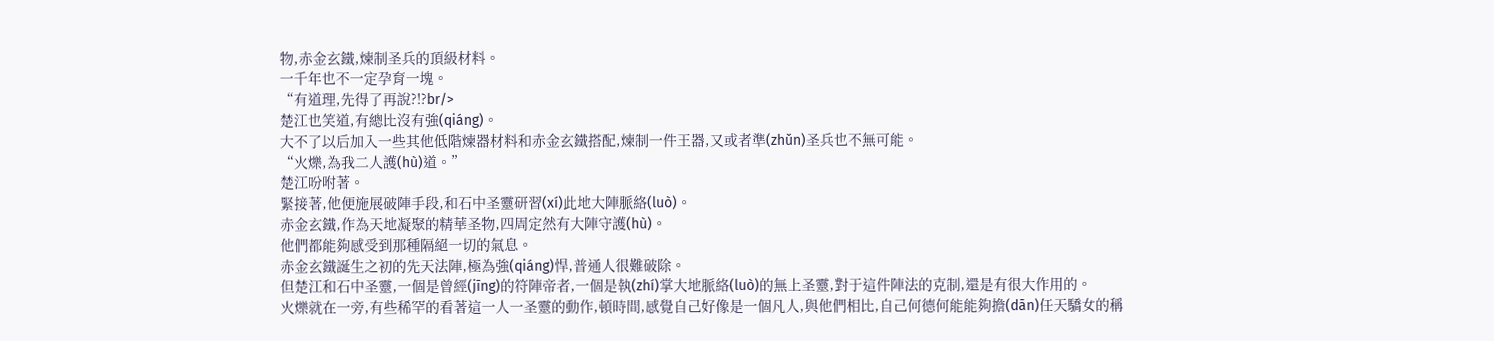物,赤金玄鐵,煉制圣兵的頂級材料。
一千年也不一定孕育一塊。
“有道理,先得了再說?!?br/>
楚江也笑道,有總比沒有強(qiáng)。
大不了以后加入一些其他低階煉器材料和赤金玄鐵搭配,煉制一件王器,又或者準(zhǔn)圣兵也不無可能。
“火爍,為我二人護(hù)道。”
楚江吩咐著。
緊接著,他便施展破陣手段,和石中圣靈研習(xí)此地大陣脈絡(luò)。
赤金玄鐵,作為天地凝聚的精華圣物,四周定然有大陣守護(hù)。
他們都能夠感受到那種隔絕一切的氣息。
赤金玄鐵誕生之初的先天法陣,極為強(qiáng)悍,普通人很難破除。
但楚江和石中圣靈,一個是曾經(jīng)的符陣帝者,一個是執(zhí)掌大地脈絡(luò)的無上圣靈,對于這件陣法的克制,還是有很大作用的。
火爍就在一旁,有些稀罕的看著這一人一圣靈的動作,頓時間,感覺自己好像是一個凡人,與他們相比,自己何德何能能夠擔(dān)任天驕女的稱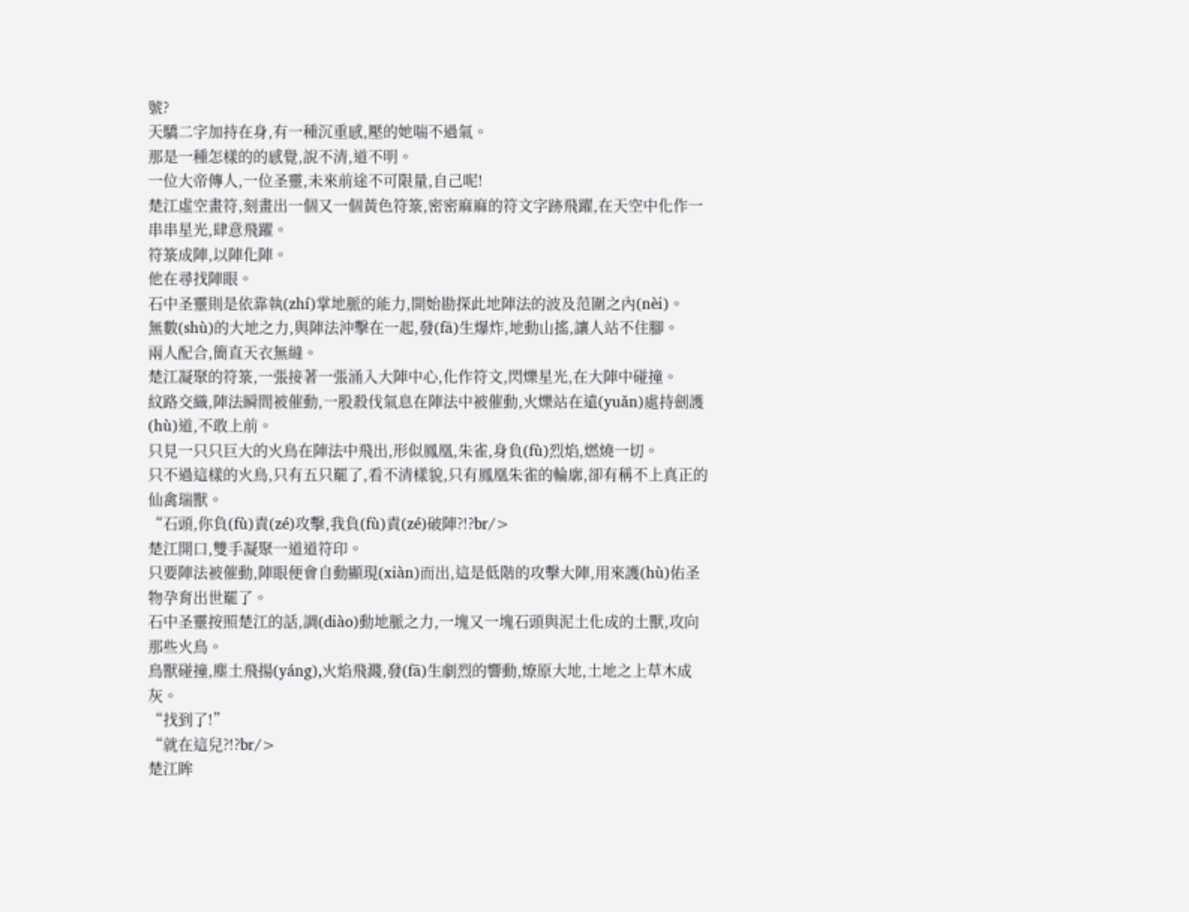號?
天驕二字加持在身,有一種沉重感,壓的她喘不過氣。
那是一種怎樣的的感覺,說不清,道不明。
一位大帝傳人,一位圣靈,未來前途不可限量,自己呢!
楚江虛空畫符,刻畫出一個又一個黃色符箓,密密麻麻的符文字跡飛躍,在天空中化作一串串星光,肆意飛躍。
符箓成陣,以陣化陣。
他在尋找陣眼。
石中圣靈則是依靠執(zhí)掌地脈的能力,開始勘探此地陣法的波及范圍之內(nèi)。
無數(shù)的大地之力,與陣法沖擊在一起,發(fā)生爆炸,地動山搖,讓人站不住腳。
兩人配合,簡直天衣無縫。
楚江凝聚的符箓,一張接著一張涌入大陣中心,化作符文,閃爍星光,在大陣中碰撞。
紋路交織,陣法瞬間被催動,一股殺伐氣息在陣法中被催動,火爍站在遠(yuǎn)處持劍護(hù)道,不敢上前。
只見一只只巨大的火鳥在陣法中飛出,形似鳳凰,朱雀,身負(fù)烈焰,燃燒一切。
只不過這樣的火鳥,只有五只罷了,看不清樣貌,只有鳳凰朱雀的輪廓,卻有稱不上真正的仙禽瑞獸。
“石頭,你負(fù)責(zé)攻擊,我負(fù)責(zé)破陣?!?br/>
楚江開口,雙手凝聚一道道符印。
只要陣法被催動,陣眼便會自動顯現(xiàn)而出,這是低階的攻擊大陣,用來護(hù)佑圣物孕育出世罷了。
石中圣靈按照楚江的話,調(diào)動地脈之力,一塊又一塊石頭與泥土化成的土獸,攻向那些火鳥。
鳥獸碰撞,塵土飛揚(yáng),火焰飛濺,發(fā)生劇烈的響動,燎原大地,土地之上草木成灰。
“找到了!”
“就在這兒?!?br/>
楚江眸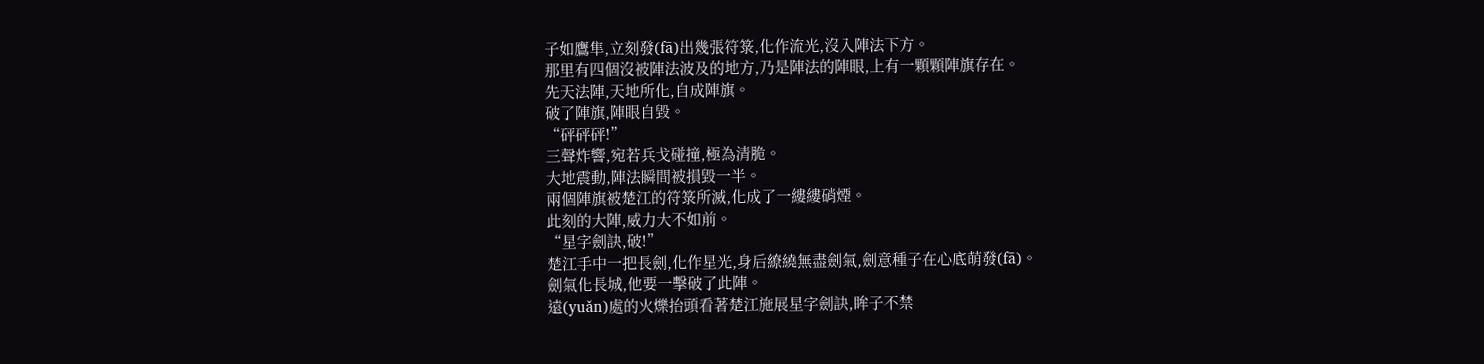子如鷹隼,立刻發(fā)出幾張符箓,化作流光,沒入陣法下方。
那里有四個沒被陣法波及的地方,乃是陣法的陣眼,上有一顆顆陣旗存在。
先天法陣,天地所化,自成陣旗。
破了陣旗,陣眼自毀。
“砰砰砰!”
三聲炸響,宛若兵戈碰撞,極為清脆。
大地震動,陣法瞬間被損毀一半。
兩個陣旗被楚江的符箓所滅,化成了一縷縷硝煙。
此刻的大陣,威力大不如前。
“星字劍訣,破!”
楚江手中一把長劍,化作星光,身后繚繞無盡劍氣,劍意種子在心底萌發(fā)。
劍氣化長城,他要一擊破了此陣。
遠(yuǎn)處的火爍抬頭看著楚江施展星字劍訣,眸子不禁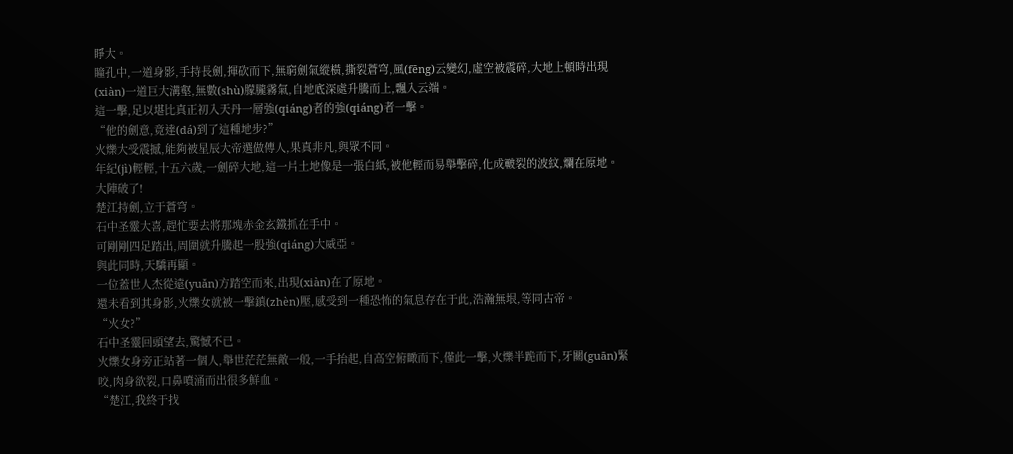睜大。
瞳孔中,一道身影,手持長劍,揮砍而下,無窮劍氣縱橫,撕裂蒼穹,風(fēng)云變幻,虛空被震碎,大地上頓時出現(xiàn)一道巨大溝壑,無數(shù)朦朧霧氣,自地底深處升騰而上,飄入云端。
這一擊,足以堪比真正初入天丹一層強(qiáng)者的強(qiáng)者一擊。
“他的劍意,竟達(dá)到了這種地步?”
火爍大受震撼,能夠被星辰大帝選做傳人,果真非凡,與眾不同。
年紀(jì)輕輕,十五六歲,一劍碎大地,這一片土地像是一張白紙,被他輕而易舉擊碎,化成皸裂的波紋,爛在原地。
大陣破了!
楚江持劍,立于蒼穹。
石中圣靈大喜,趕忙要去將那塊赤金玄鐵抓在手中。
可剛剛四足踏出,周圍就升騰起一股強(qiáng)大威亞。
與此同時,天驕再顯。
一位蓋世人杰從遠(yuǎn)方踏空而來,出現(xiàn)在了原地。
還未看到其身影,火爍女就被一擊鎮(zhèn)壓,感受到一種恐怖的氣息存在于此,浩瀚無垠,等同古帝。
“火女?”
石中圣靈回頭望去,驚憾不已。
火爍女身旁正站著一個人,舉世茫茫無敵一般,一手抬起,自高空俯瞰而下,僅此一擊,火爍半跪而下,牙關(guān)緊咬,肉身欲裂,口鼻噴涌而出很多鮮血。
“楚江,我終于找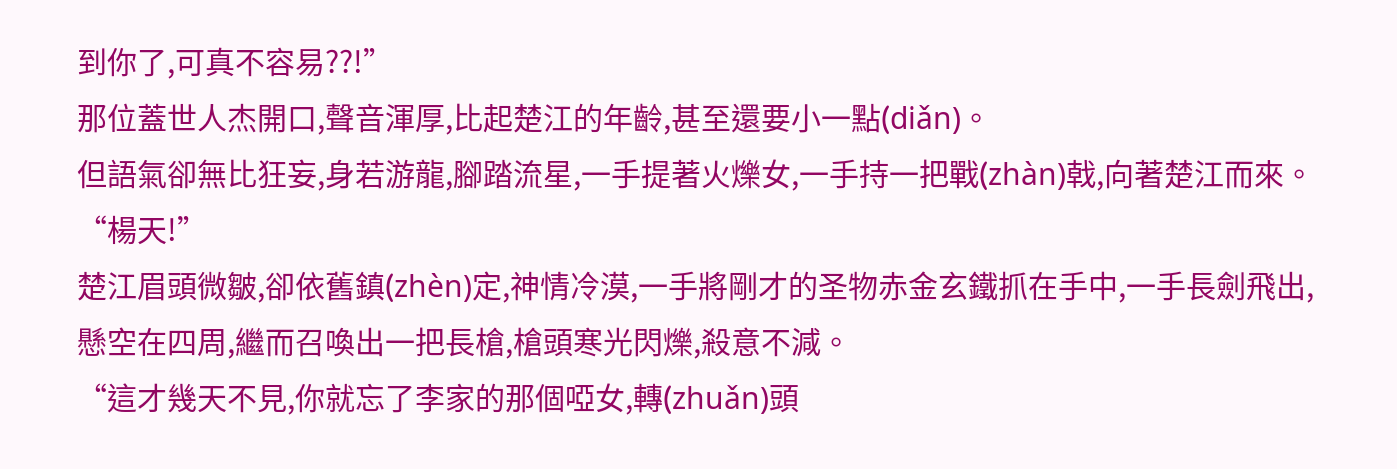到你了,可真不容易??!”
那位蓋世人杰開口,聲音渾厚,比起楚江的年齡,甚至還要小一點(diǎn)。
但語氣卻無比狂妄,身若游龍,腳踏流星,一手提著火爍女,一手持一把戰(zhàn)戟,向著楚江而來。
“楊天!”
楚江眉頭微皺,卻依舊鎮(zhèn)定,神情冷漠,一手將剛才的圣物赤金玄鐵抓在手中,一手長劍飛出,懸空在四周,繼而召喚出一把長槍,槍頭寒光閃爍,殺意不減。
“這才幾天不見,你就忘了李家的那個啞女,轉(zhuǎn)頭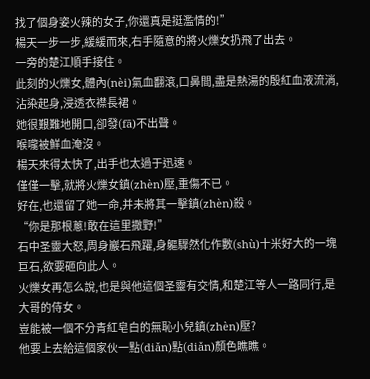找了個身姿火辣的女子,你還真是挺濫情的!”
楊天一步一步,緩緩而來,右手隨意的將火爍女扔飛了出去。
一旁的楚江順手接住。
此刻的火爍女,體內(nèi)氣血翻滾,口鼻間,盡是熱湯的殷紅血液流淌,沾染起身,浸透衣襟長裙。
她很艱難地開口,卻發(fā)不出聲。
喉嚨被鮮血淹沒。
楊天來得太快了,出手也太過于迅速。
僅僅一擊,就將火爍女鎮(zhèn)壓,重傷不已。
好在,也還留了她一命,并未將其一擊鎮(zhèn)殺。
“你是那根蔥!敢在這里撒野!”
石中圣靈大怒,周身巖石飛躍,身軀驟然化作數(shù)十米好大的一塊巨石,欲要砸向此人。
火爍女再怎么說,也是與他這個圣靈有交情,和楚江等人一路同行,是大哥的侍女。
豈能被一個不分青紅皂白的無恥小兒鎮(zhèn)壓?
他要上去給這個家伙一點(diǎn)點(diǎn)顏色瞧瞧。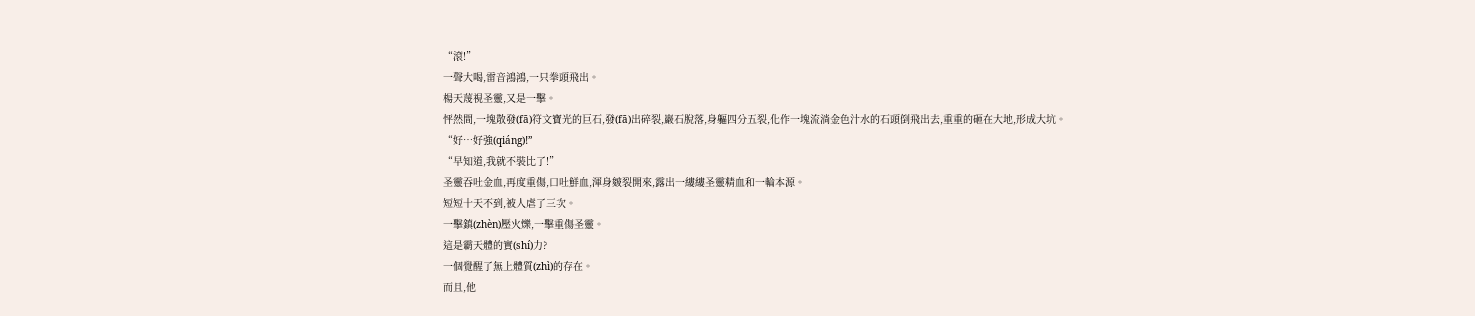“滾!”
一聲大喝,雷音鴻鴻,一只拳頭飛出。
楊天蔑視圣靈,又是一擊。
怦然間,一塊散發(fā)符文寶光的巨石,發(fā)出碎裂,巖石脫落,身軀四分五裂,化作一塊流淌金色汁水的石頭倒飛出去,重重的砸在大地,形成大坑。
“好…好強(qiáng)!”
“早知道,我就不裝比了!”
圣靈吞吐金血,再度重傷,口吐鮮血,渾身皴裂開來,露出一縷縷圣靈精血和一輪本源。
短短十天不到,被人虐了三次。
一擊鎮(zhèn)壓火爍,一擊重傷圣靈。
這是霸天體的實(shí)力?
一個覺醒了無上體質(zhì)的存在。
而且,他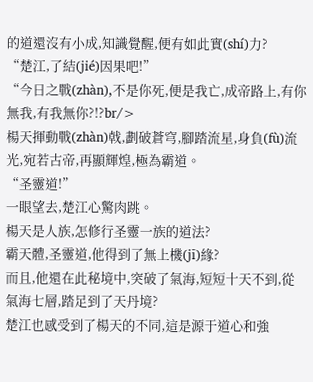的道還沒有小成,知識覺醒,便有如此實(shí)力?
“楚江,了結(jié)因果吧!”
“今日之戰(zhàn),不是你死,便是我亡,成帝路上,有你無我,有我無你?!?br/>
楊天揮動戰(zhàn)戟,劃破蒼穹,腳踏流星,身負(fù)流光,宛若古帝,再顯輝煌,極為霸道。
“圣靈道!”
一眼望去,楚江心驚肉跳。
楊天是人族,怎修行圣靈一族的道法?
霸天體,圣靈道,他得到了無上機(jī)緣?
而且,他還在此秘境中,突破了氣海,短短十天不到,從氣海七層,踏足到了天丹境?
楚江也感受到了楊天的不同,這是源于道心和強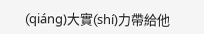(qiáng)大實(shí)力帶給他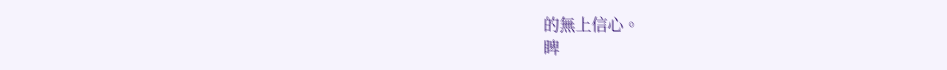的無上信心。
睥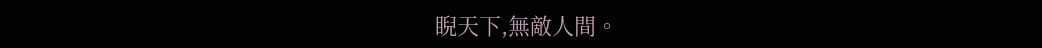睨天下,無敵人間。